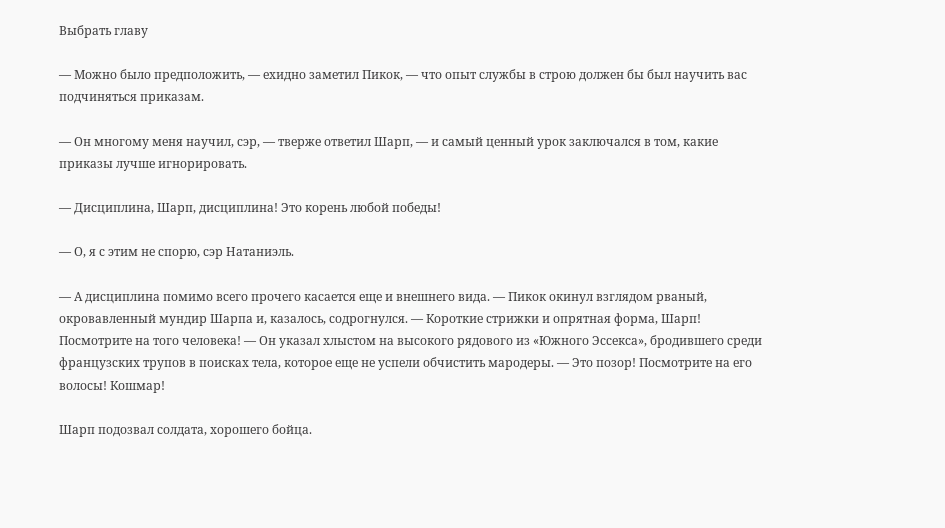Выбрать главу

— Можно было предположить, — ехидно заметил Пикок, — что опыт службы в строю должен бы был научить вас подчиняться приказам.

— Он многому меня научил, сэр, — тверже ответил Шарп, — и самый ценный урок заключался в том, какие приказы лучше игнорировать.

— Дисциплина, Шарп, дисциплина! Это корень любой победы!

— О, я с этим не спорю, сэр Натаниэль.

— А дисциплина помимо всего прочего касается еще и внешнего вида. — Пикок окинул взглядом рваный, окровавленный мундир Шарпа и, казалось, содрогнулся. — Короткие стрижки и опрятная форма, Шарп! Посмотрите на того человека! — Он указал хлыстом на высокого рядового из «Южного Эссекса», бродившего среди французских трупов в поисках тела, которое еще не успели обчистить мародеры. — Это позор! Посмотрите на его волосы! Кошмар!

Шарп подозвал солдата, хорошего бойца.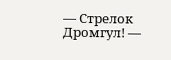— Стрелок Дромгул! —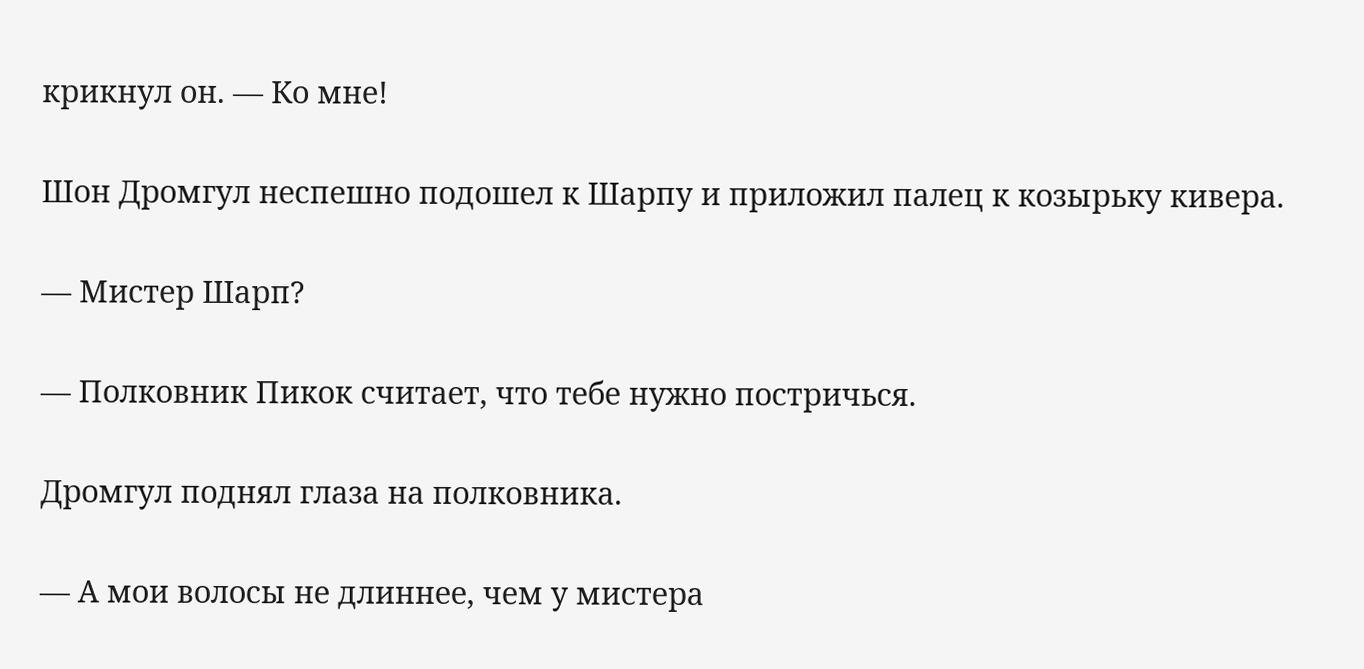крикнул он. — Ко мне!

Шон Дромгул неспешно подошел к Шарпу и приложил палец к козырьку кивера.

— Мистер Шарп?

— Полковник Пикок считает, что тебе нужно постричься.

Дромгул поднял глаза на полковника.

— А мои волосы не длиннее, чем у мистера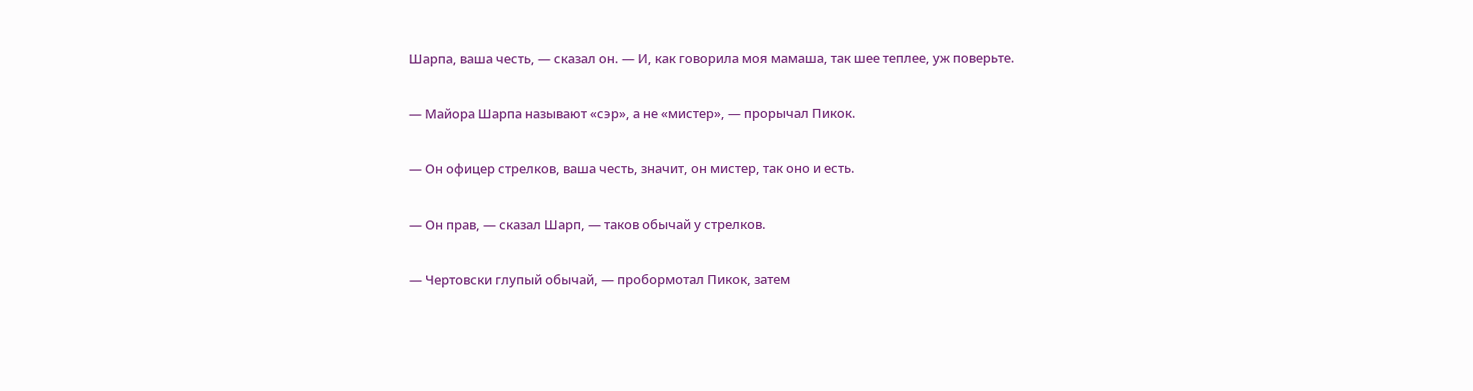Шарпа, ваша честь, — сказал он. — И, как говорила моя мамаша, так шее теплее, уж поверьте.

— Майора Шарпа называют «сэр», а не «мистер», — прорычал Пикок.

— Он офицер стрелков, ваша честь, значит, он мистер, так оно и есть.

— Он прав, — сказал Шарп, — таков обычай у стрелков.

— Чертовски глупый обычай, — пробормотал Пикок, затем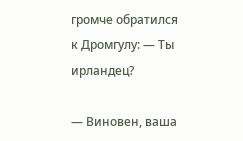громче обратился к Дромгулу: — Ты ирландец?

— Виновен, ваша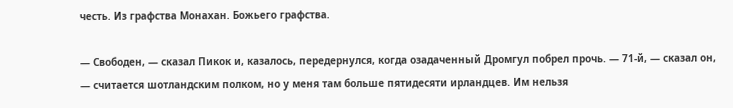честь. Из графства Монахан. Божьего графства.

— Свободен, — сказал Пикок и, казалось, передернулся, когда озадаченный Дромгул побрел прочь. — 71-й, — сказал он, — считается шотландским полком, но у меня там больше пятидесяти ирландцев. Им нельзя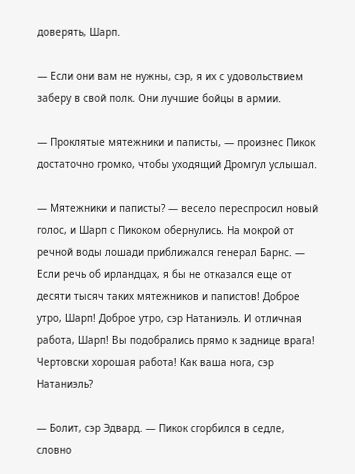доверять, Шарп.

— Если они вам не нужны, сэр, я их с удовольствием заберу в свой полк. Они лучшие бойцы в армии.

— Проклятые мятежники и паписты, — произнес Пикок достаточно громко, чтобы уходящий Дромгул услышал.

— Мятежники и паписты? — весело переспросил новый голос, и Шарп с Пикоком обернулись. На мокрой от речной воды лошади приближался генерал Барнс. — Если речь об ирландцах, я бы не отказался еще от десяти тысяч таких мятежников и папистов! Доброе утро, Шарп! Доброе утро, сэр Натаниэль. И отличная работа, Шарп! Вы подобрались прямо к заднице врага! Чертовски хорошая работа! Как ваша нога, сэр Натаниэль?

— Болит, сэр Эдвард. — Пикок сгорбился в седле, словно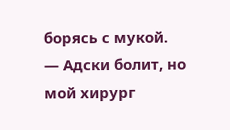борясь с мукой. — Адски болит, но мой хирург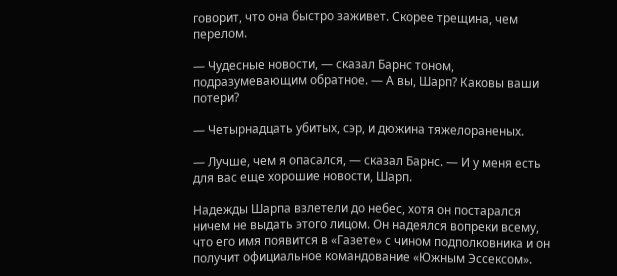говорит, что она быстро заживет. Скорее трещина, чем перелом.

— Чудесные новости, — сказал Барнс тоном, подразумевающим обратное. — А вы, Шарп? Каковы ваши потери?

— Четырнадцать убитых, сэр, и дюжина тяжелораненых.

— Лучше, чем я опасался, — сказал Барнс. — И у меня есть для вас еще хорошие новости, Шарп.

Надежды Шарпа взлетели до небес, хотя он постарался ничем не выдать этого лицом. Он надеялся вопреки всему, что его имя появится в «Газете» с чином подполковника и он получит официальное командование «Южным Эссексом».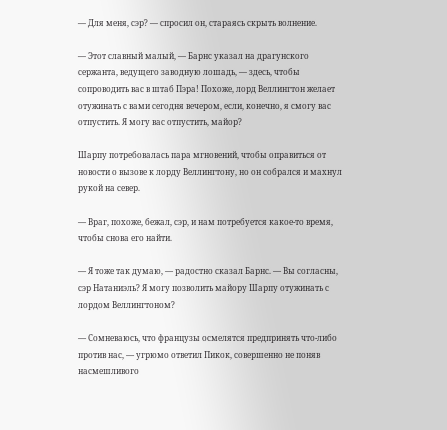— Для меня, сэр? — спросил он, стараясь скрыть волнение.

— Этот славный малый, — Барнс указал на драгунского сержанта, ведущего заводную лошадь, — здесь, чтобы сопроводить вас в штаб Пэра! Похоже, лорд Веллингтон желает отужинать с вами сегодня вечером, если, конечно, я смогу вас отпустить. Я могу вас отпустить, майор?

Шарпу потребовалась пара мгновений, чтобы оправиться от новости о вызове к лорду Веллингтону, но он собрался и махнул рукой на север.

— Враг, похоже, бежал, сэр, и нам потребуется какое-то время, чтобы снова его найти.

— Я тоже так думаю, — радостно сказал Барнс. — Вы согласны, сэр Натаниэль? Я могу позволить майору Шарпу отужинать с лордом Веллингтоном?

— Сомневаюсь, что французы осмелятся предпринять что-либо против нас, — угрюмо ответил Пикок, совершенно не поняв насмешливого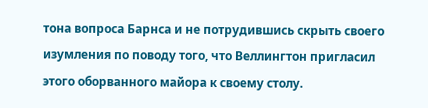тона вопроса Барнса и не потрудившись скрыть своего изумления по поводу того, что Веллингтон пригласил этого оборванного майора к своему столу.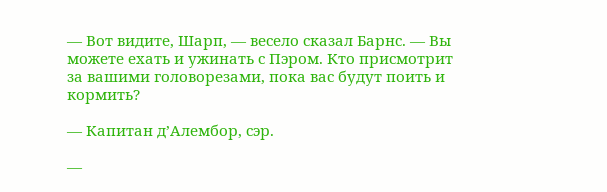— Вот видите, Шарп, — весело сказал Барнс. — Вы можете ехать и ужинать с Пэром. Кто присмотрит за вашими головорезами, пока вас будут поить и кормить?

— Капитан д’Алембор, сэр.

—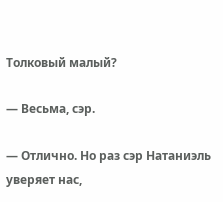Толковый малый?

— Весьма, сэр.

— Отлично. Но раз сэр Натаниэль уверяет нас,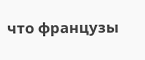что французы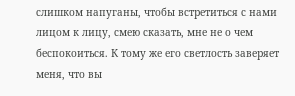слишком напуганы, чтобы встретиться с нами лицом к лицу, смею сказать, мне не о чем беспокоиться. К тому же его светлость заверяет меня, что вы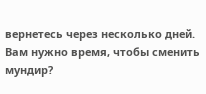вернетесь через несколько дней. Вам нужно время, чтобы сменить мундир?